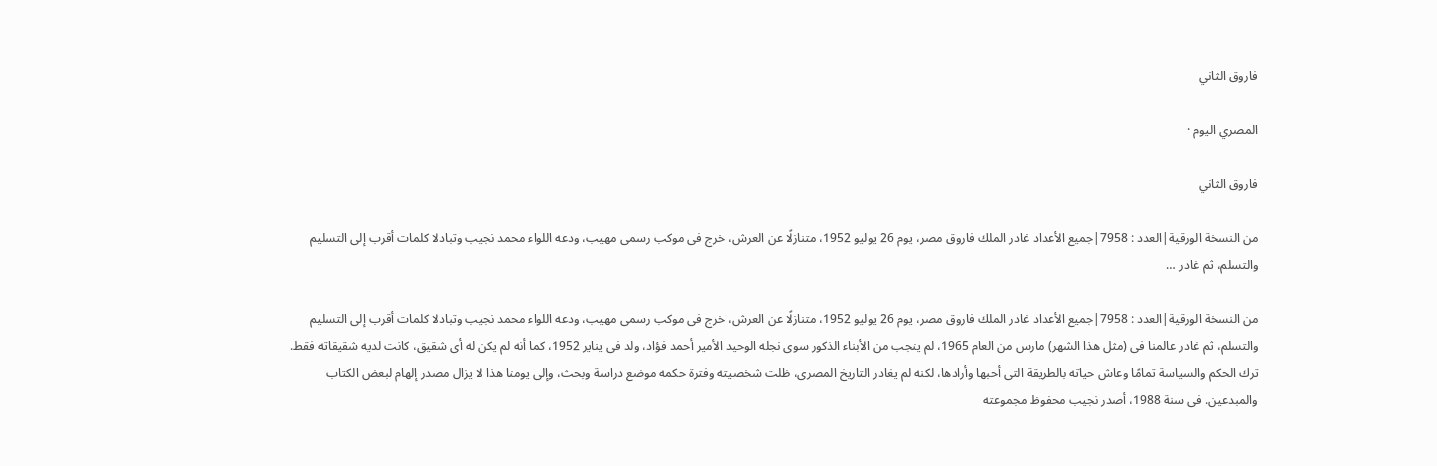فاروق الثاني

المصري اليوم ·

فاروق الثاني

من النسخة الورقية|العدد : 7958|جميع الأعداد غادر الملك فاروق مصر، يوم 26 يوليو 1952، متنازلًا عن العرش، خرج فى موكب رسمى مهيب، ودعه اللواء محمد نجيب وتبادلا كلمات أقرب إلى التسليم والتسلم، ثم غادر …

من النسخة الورقية|العدد : 7958|جميع الأعداد غادر الملك فاروق مصر، يوم 26 يوليو 1952، متنازلًا عن العرش، خرج فى موكب رسمى مهيب، ودعه اللواء محمد نجيب وتبادلا كلمات أقرب إلى التسليم والتسلم، ثم غادر عالمنا فى (مثل هذا الشهر) مارس من العام 1965، لم ينجب من الأبناء الذكور سوى نجله الوحيد الأمير أحمد فؤاد، ولد فى يناير 1952، كما أنه لم يكن له أى شقيق، كانت لديه شقيقاته فقط. ترك الحكم والسياسة تمامًا وعاش حياته بالطريقة التى أحبها وأرادها، لكنه لم يغادر التاريخ المصرى، ظلت شخصيته وفترة حكمه موضع دراسة وبحث، وإلى يومنا هذا لا يزال مصدر إلهام لبعض الكتاب والمبدعين. فى سنة 1988، أصدر نجيب محفوظ مجموعته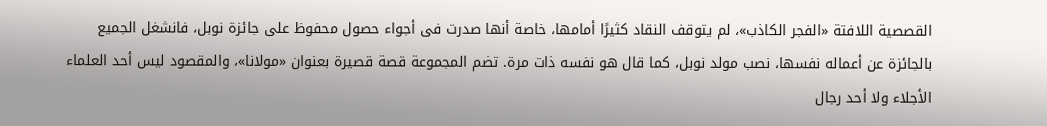القصصية اللافتة «الفجر الكاذب»، لم يتوقف النقاد كثيرًا أمامها، خاصة أنها صدرت فى أجواء حصول محفوظ على جائزة نوبل، فانشغل الجميع بالجائزة عن أعماله نفسها، نصب مولد نوبل، كما قال هو نفسه ذات مرة. تضم المجموعة قصة قصيرة بعنوان «مولانا»، والمقصود ليس أحد العلماء الأجلاء ولا أحد رجال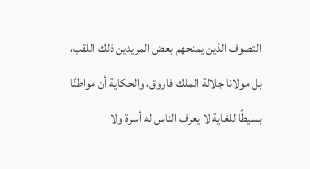التصوف الذين يمنحهم بعض المريدين ذلك اللقب، بل مولانا جلالة الملك فاروق، والحكاية أن مواطنًا بسيطًا للغاية لا يعرف الناس له أسرة ولا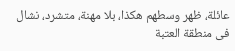عائلة، ظهر وسطهم هكذا، بلا مهنة، متشرد، نشال فى منطقة العتبة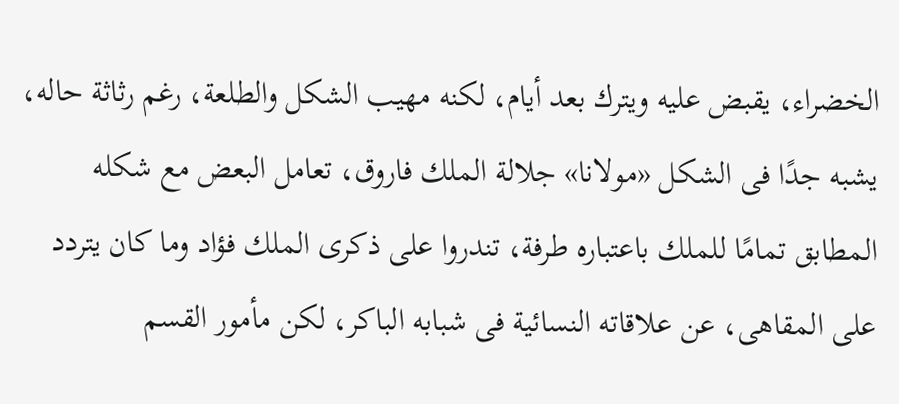الخضراء، يقبض عليه ويترك بعد أيام، لكنه مهيب الشكل والطلعة، رغم رثاثة حاله، يشبه جدًا فى الشكل «مولانا» جلالة الملك فاروق، تعامل البعض مع شكله المطابق تمامًا للملك باعتباره طرفة، تندروا على ذكرى الملك فؤاد وما كان يتردد على المقاهى، عن علاقاته النسائية فى شبابه الباكر، لكن مأمور القسم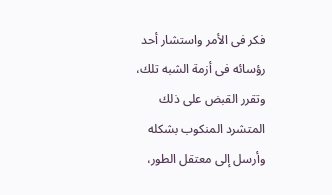فكر فى الأمر واستشار أحد رؤسائه فى أزمة الشبه تلك، وتقرر القبض على ذلك المتشرد المنكوب بشكله وأرسل إلى معتقل الطور،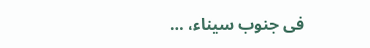فى جنوب سيناء، …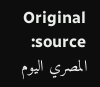Original source: المصري اليوم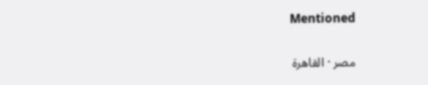Mentioned

مصر · القاهرة